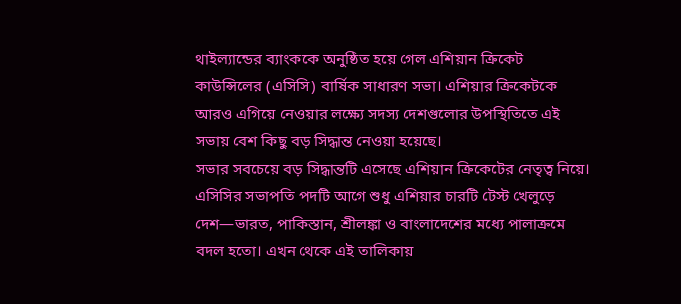থাইল্যান্ডের ব্যাংককে অনুষ্ঠিত হয়ে গেল এশিয়ান ক্রিকেট কাউন্সিলের (এসিসি) বার্ষিক সাধারণ সভা। এশিয়ার ক্রিকেটকে আরও এগিয়ে নেওয়ার লক্ষ্যে সদস্য দেশগুলোর উপস্থিতিতে এই সভায় বেশ কিছু বড় সিদ্ধান্ত নেওয়া হয়েছে।
সভার সবচেয়ে বড় সিদ্ধান্তটি এসেছে এশিয়ান ক্রিকেটের নেতৃত্ব নিয়ে। এসিসির সভাপতি পদটি আগে শুধু এশিয়ার চারটি টেস্ট খেলুড়ে দেশ—ভারত, পাকিস্তান, শ্রীলঙ্কা ও বাংলাদেশের মধ্যে পালাক্রমে বদল হতো। এখন থেকে এই তালিকায়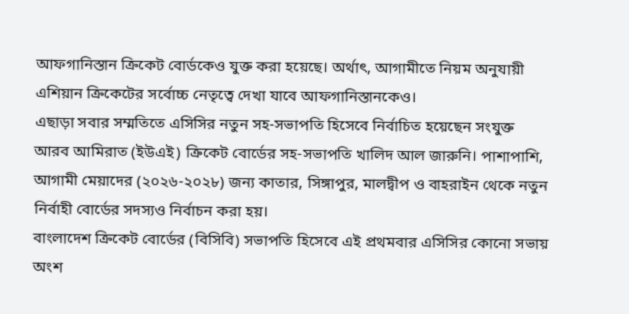আফগানিস্তান ক্রিকেট বোর্ডকেও যুক্ত করা হয়েছে। অর্থাৎ, আগামীতে নিয়ম অনুযায়ী এশিয়ান ক্রিকেটের সর্বোচ্চ নেতৃত্বে দেখা যাবে আফগানিস্তানকেও।
এছাড়া সবার সম্মতিতে এসিসির নতুন সহ-সভাপতি হিসেবে নির্বাচিত হয়েছেন সংযুক্ত আরব আমিরাত (ইউএই) ক্রিকেট বোর্ডের সহ-সভাপতি খালিদ আল জারুনি। পাশাপাশি, আগামী মেয়াদের (২০২৬-২০২৮) জন্য কাতার, সিঙ্গাপুর, মালদ্বীপ ও বাহরাইন থেকে নতুন নির্বাহী বোর্ডের সদস্যও নির্বাচন করা হয়।
বাংলাদেশ ক্রিকেট বোর্ডের (বিসিবি) সভাপতি হিসেবে এই প্রথমবার এসিসির কোনো সভায় অংশ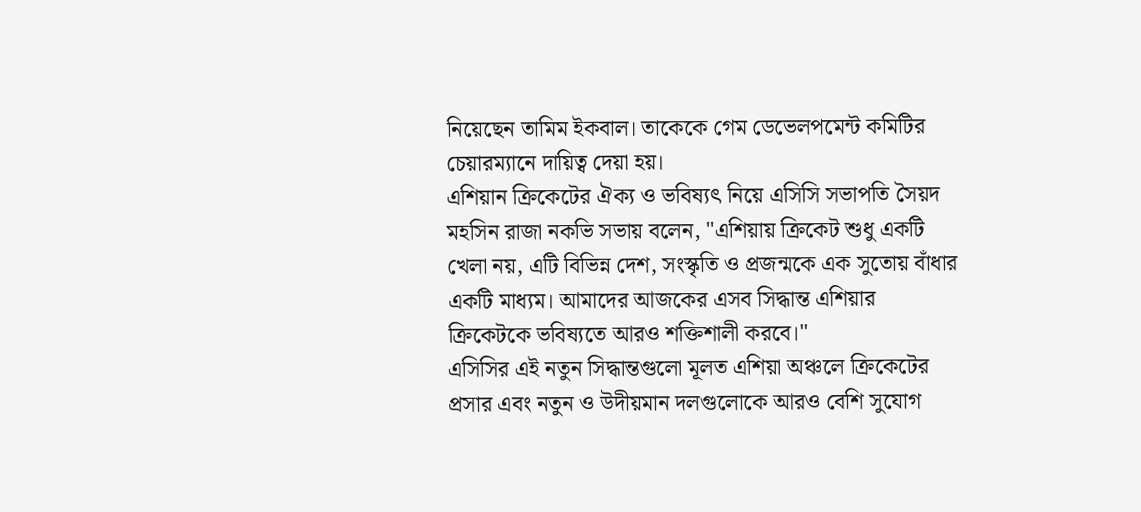নিয়েছেন তামিম ইকবাল। তাকেকে গেম ডেভেলপমেন্ট কমিটির চেয়ারম্যানে দায়িত্ব দেয়া হয়।
এশিয়ান ক্রিকেটের ঐক্য ও ভবিষ্যৎ নিয়ে এসিসি সভাপতি সৈয়দ মহসিন রাজা নকভি সভায় বলেন, "এশিয়ায় ক্রিকেট শুধু একটি খেলা নয়, এটি বিভিন্ন দেশ, সংস্কৃতি ও প্রজন্মকে এক সুতোয় বাঁধার একটি মাধ্যম। আমাদের আজকের এসব সিদ্ধান্ত এশিয়ার ক্রিকেটকে ভবিষ্যতে আরও শক্তিশালী করবে।"
এসিসির এই নতুন সিদ্ধান্তগুলো মূলত এশিয়া অঞ্চলে ক্রিকেটের প্রসার এবং নতুন ও উদীয়মান দলগুলোকে আরও বেশি সুযোগ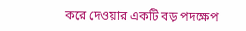করে দেওয়ার একটি বড় পদক্ষেপ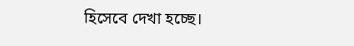হিসেবে দেখা হচ্ছে।